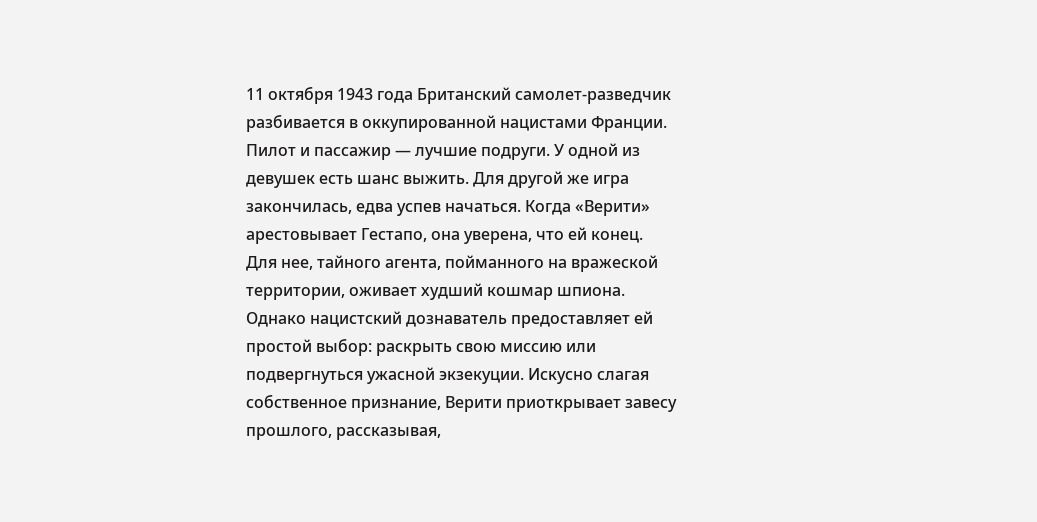11 октября 1943 года Британский самолет-разведчик разбивается в оккупированной нацистами Франции. Пилот и пассажир — лучшие подруги. У одной из девушек есть шанс выжить. Для другой же игра закончилась, едва успев начаться. Когда «Верити» арестовывает Гестапо, она уверена, что ей конец. Для нее, тайного агента, пойманного на вражеской территории, оживает худший кошмар шпиона. Однако нацистский дознаватель предоставляет ей простой выбор: раскрыть свою миссию или подвергнуться ужасной экзекуции. Искусно слагая собственное признание, Верити приоткрывает завесу прошлого, рассказывая,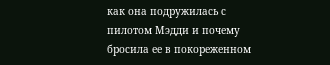как она подружилась с пилотом Мэдди и почему бросила ее в покореженном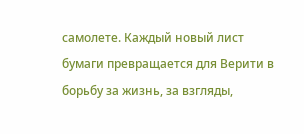самолете. Каждый новый лист бумаги превращается для Верити в борьбу за жизнь, за взгляды,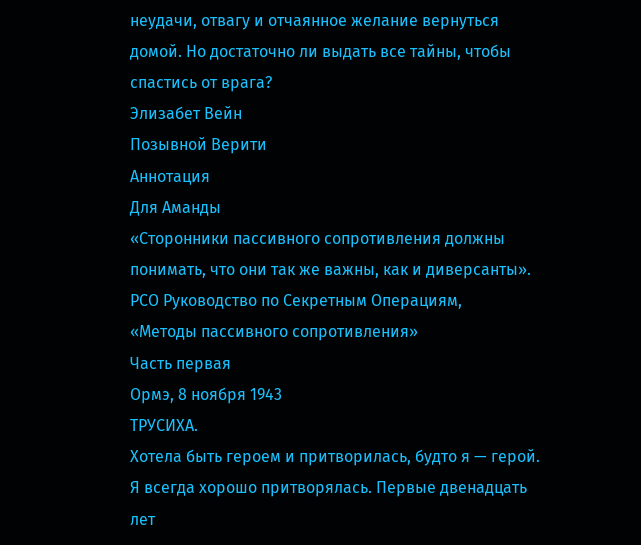неудачи, отвагу и отчаянное желание вернуться домой. Но достаточно ли выдать все тайны, чтобы спастись от врага?
Элизабет Вейн
Позывной Верити
Аннотация
Для Аманды
«Сторонники пассивного сопротивления должны понимать, что они так же важны, как и диверсанты».
РСО Руководство по Секретным Операциям,
«Методы пассивного сопротивления»
Часть первая
Ормэ, 8 ноября 1943
ТРУСИХА.
Хотела быть героем и притворилась, будто я — герой. Я всегда хорошо притворялась. Первые двенадцать лет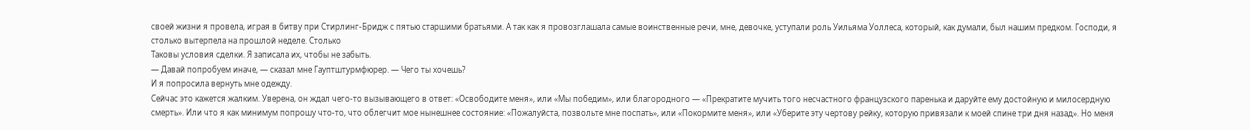своей жизни я провела, играя в битву при Стирлинг-Бридж с пятью старшими братьями. А так как я провозглашала самые воинственные речи, мне, девочке, уступали роль Уильяма Уоллеса, который, как думали, был нашим предком. Господи, я столько вытерпела на прошлой неделе. Столько
Таковы условия сделки. Я записала их, чтобы не забыть.
— Давай попробуем иначе, — сказал мне Гауптштурмфюрер. — Чего ты хочешь?
И я попросила вернуть мне одежду.
Сейчас это кажется жалким. Уверена, он ждал чего-то вызывающего в ответ: «Освободите меня», или «Мы победим», или благородного — «Прекратите мучить того несчастного французского паренька и даруйте ему достойную и милосердную смерть». Или что я как минимум попрошу что-то, что облегчит мое нынешнее состояние: «Пожалуйста, позвольте мне поспать», или «Покормите меня», или «Уберите эту чертову рейку, которую привязали к моей спине три дня назад». Но меня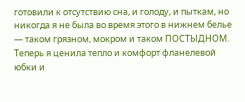готовили к отсутствию сна, и голоду, и пыткам, но никогда я не была во время этого в нижнем белье — таком грязном, мокром и таком ПОСТЫДНОМ. Теперь я ценила тепло и комфорт фланелевой юбки и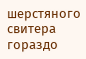шерстяного свитера гораздо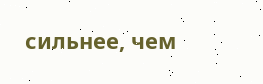сильнее, чем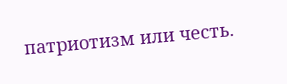патриотизм или честь.